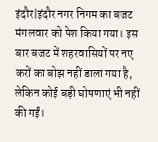इंदौर|इंदौर नगर निगम का बजट मंगलवार को पेश किया गया। इस बार बजट में शहरवासियों पर नए करों का बोझ नहीं डाला गया है, लेकिन कोई बड़ी घोषणाएं भी नहीं की गईं।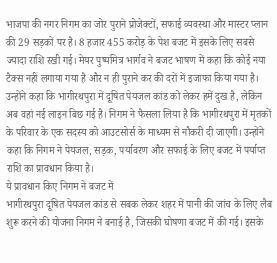भाजपा की नगर निगम का जोर पुराने प्रोजेक्टों, सफाई व्यवस्था और मास्टर प्लान की 29 सड़कों पर है। 8 हजार 455 करोड़ के पेश बजट में इसके लिए सबसे ज्यादा राशि रखी गई। मेयर पुष्यमित्र भार्गव ने बजट भाषण में कहा कि कोई नया टैक्स नहीं लगाया गया है और न ही पुराने कर की दरों में इजाफा किया गया है। उन्होंने कहा कि भागीरथपुरा में दूषित पेयजल कांड को लेकर हमें दुख है, लेकिन अब वहां नई लाइन बिछ गई है। निगम ने फैसला लिया है कि भागीरथपुरा में मृतकों के परिवार के एक सदस्य को आउटसोर्स के माध्यम से नौकरी दी जाएगी। उन्होंने कहा कि निगम ने पेयजल, सड़क, पर्यावरण और सफाई के लिए बजट में पर्याप्त राशि का प्रावधान किया है।
ये प्रावधान किए निगम ने बजट में
भागीरथपुरा दूषित पेयजल कांड से सबक लेकर शहर में पानी की जांच के लिए लैब शुरू करने की योजना निगम ने बनाई है, जिसकी घोषणा बजट में की गई। इसके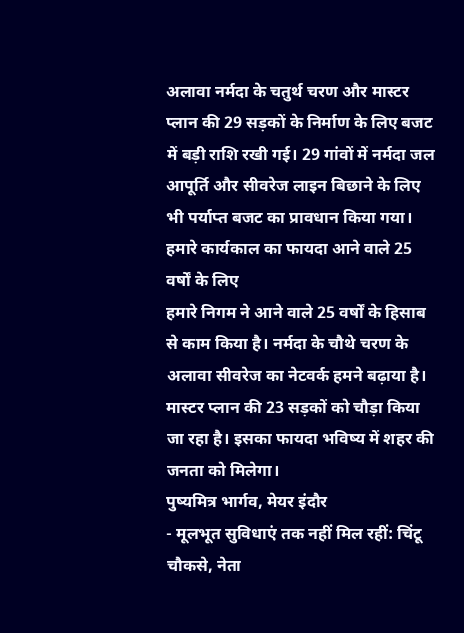अलावा नर्मदा के चतुर्थ चरण और मास्टर प्लान की 29 सड़कों के निर्माण के लिए बजट में बड़ी राशि रखी गई। 29 गांवों में नर्मदा जल आपूर्ति और सीवरेज लाइन बिछाने के लिए भी पर्याप्त बजट का प्रावधान किया गया।
हमारे कार्यकाल का फायदा आने वाले 25 वर्षों के लिए
हमारे निगम ने आने वाले 25 वर्षों के हिसाब से काम किया है। नर्मदा के चौथे चरण के अलावा सीवरेज का नेटवर्क हमने बढ़ाया है। मास्टर प्लान की 23 सड़कों को चौड़ा किया जा रहा है। इसका फायदा भविष्य में शहर की जनता को मिलेगा।
पुष्यमित्र भार्गव, मेयर इंदौर
- मूलभूत सुविधाएं तक नहीं मिल रहीं: चिंटू चौकसे, नेता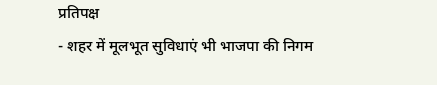प्रतिपक्ष
- शहर में मूलभूत सुविधाएं भी भाजपा की निगम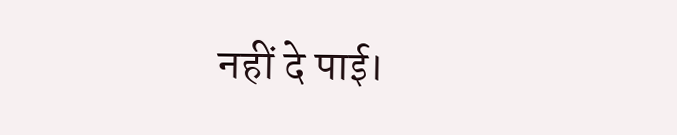नहीं दे पाई।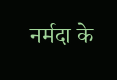नर्मदा के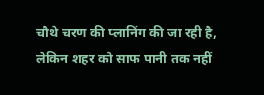चौथे चरण की प्लानिंग की जा रही है, लेकिन शहर को साफ पानी तक नहीं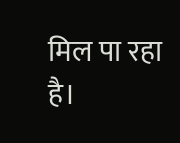मिल पा रहा है।